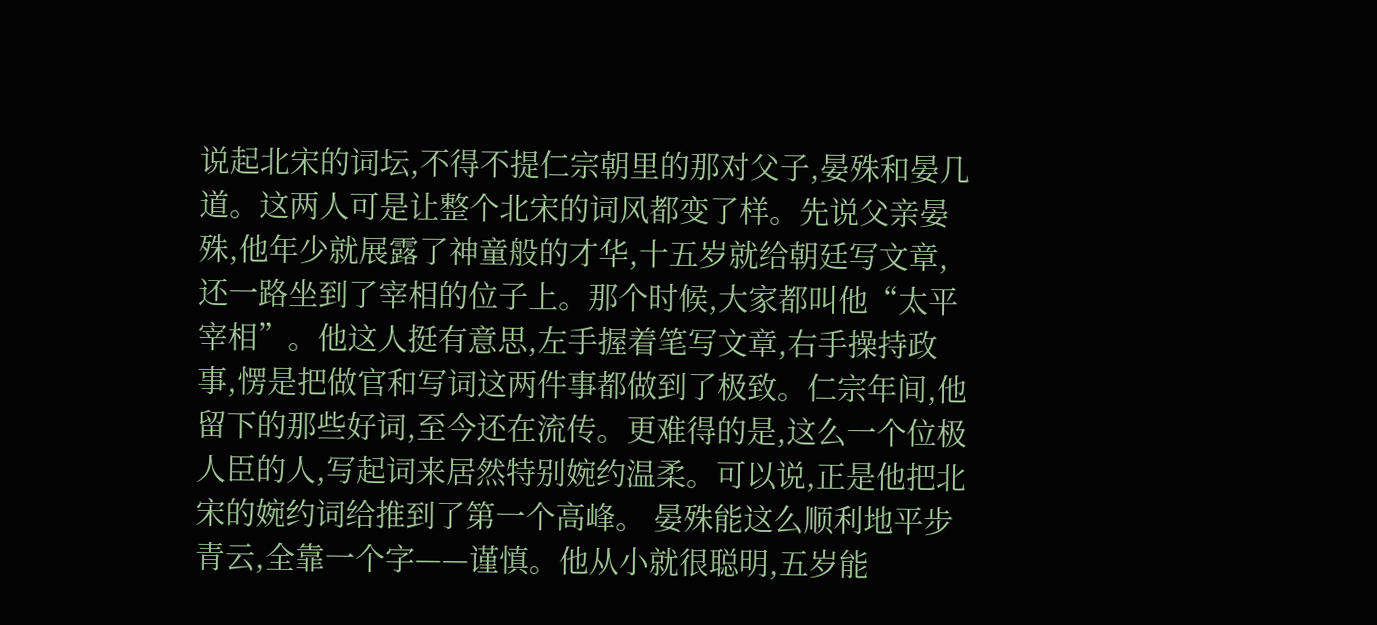说起北宋的词坛,不得不提仁宗朝里的那对父子,晏殊和晏几道。这两人可是让整个北宋的词风都变了样。先说父亲晏殊,他年少就展露了神童般的才华,十五岁就给朝廷写文章,还一路坐到了宰相的位子上。那个时候,大家都叫他“太平宰相”。他这人挺有意思,左手握着笔写文章,右手操持政事,愣是把做官和写词这两件事都做到了极致。仁宗年间,他留下的那些好词,至今还在流传。更难得的是,这么一个位极人臣的人,写起词来居然特别婉约温柔。可以说,正是他把北宋的婉约词给推到了第一个高峰。 晏殊能这么顺利地平步青云,全靠一个字——谨慎。他从小就很聪明,五岁能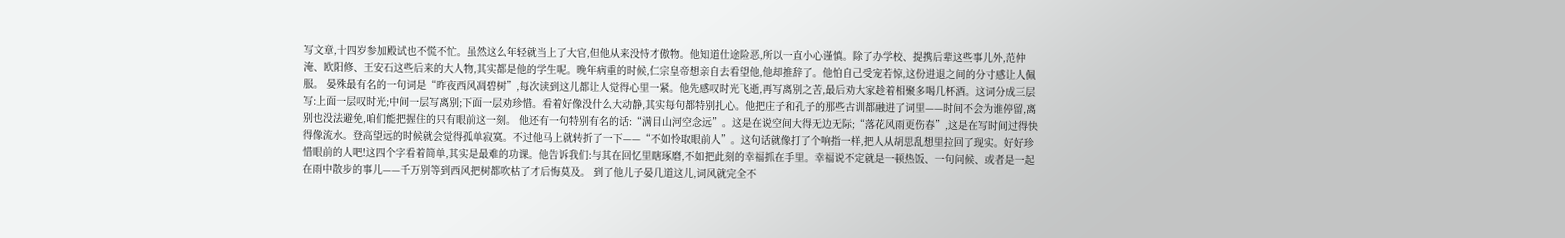写文章,十四岁参加殿试也不慌不忙。虽然这么年轻就当上了大官,但他从来没恃才傲物。他知道仕途险恶,所以一直小心谨慎。除了办学校、提携后辈这些事儿外,范仲淹、欧阳修、王安石这些后来的大人物,其实都是他的学生呢。晚年病重的时候,仁宗皇帝想亲自去看望他,他却推辞了。他怕自己受宠若惊,这份进退之间的分寸感让人佩服。 晏殊最有名的一句词是“昨夜西风凋碧树”,每次读到这儿都让人觉得心里一紧。他先感叹时光飞逝,再写离别之苦,最后劝大家趁着相聚多喝几杯酒。这词分成三层写:上面一层叹时光;中间一层写离别;下面一层劝珍惜。看着好像没什么大动静,其实每句都特别扎心。他把庄子和孔子的那些古训都融进了词里——时间不会为谁停留,离别也没法避免,咱们能把握住的只有眼前这一刻。 他还有一句特别有名的话:“满目山河空念远”。这是在说空间大得无边无际;“落花风雨更伤春”,这是在写时间过得快得像流水。登高望远的时候就会觉得孤单寂寞。不过他马上就转折了一下——“不如怜取眼前人”。这句话就像打了个响指一样,把人从胡思乱想里拉回了现实。好好珍惜眼前的人吧!这四个字看着简单,其实是最难的功课。他告诉我们:与其在回忆里瞎琢磨,不如把此刻的幸福抓在手里。幸福说不定就是一顿热饭、一句问候、或者是一起在雨中散步的事儿——千万别等到西风把树都吹枯了才后悔莫及。 到了他儿子晏几道这儿,词风就完全不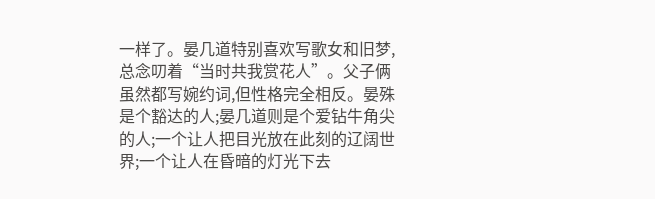一样了。晏几道特别喜欢写歌女和旧梦,总念叨着“当时共我赏花人”。父子俩虽然都写婉约词,但性格完全相反。晏殊是个豁达的人;晏几道则是个爱钻牛角尖的人;一个让人把目光放在此刻的辽阔世界;一个让人在昏暗的灯光下去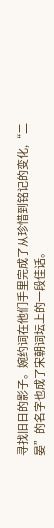寻找旧日的影子。婉约词在他们手里完成了从珍惜到铭记的变化,“二晏”的名字也成了宋朝词坛上的一段佳话。